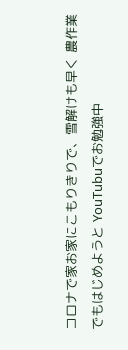コロナで家お家にこもりきりで、雪解けも早く 農作業でもはじめようと YouTubuでお勉強中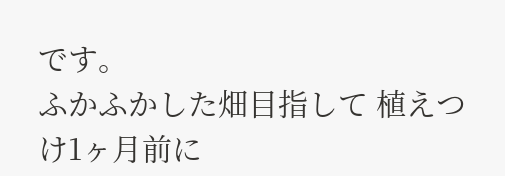です。
ふかふかした畑目指して 植えつけ1ヶ月前に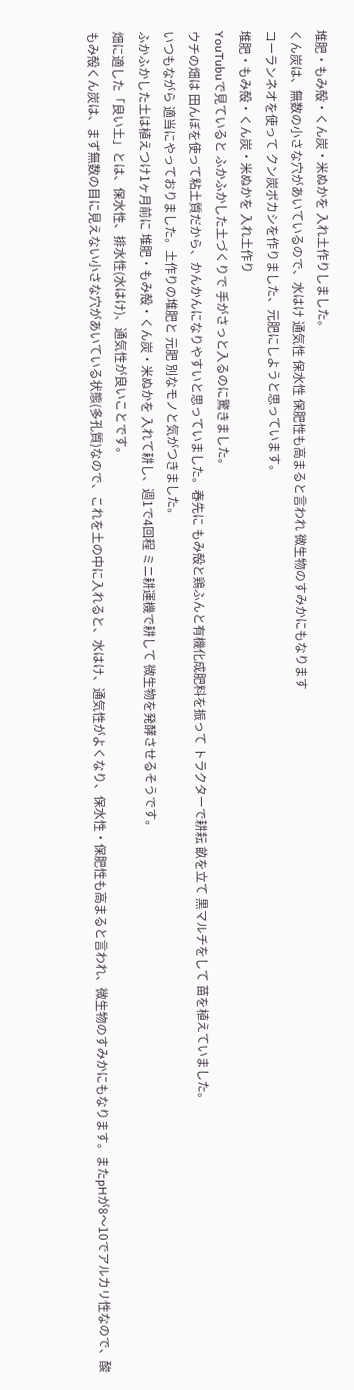堆肥・もみ殻・くん炭・米ぬかを 入れ土作りしました。
くん炭は、無数の小さな穴があいているので、水はけ 通気性 保水性 保肥性も高まると言われ 微生物のすみかにもなります
コーランネオを使って クン炭ボカシを作りました、元肥にしようと思っています。
堆肥・もみ殻・くん炭・米ぬかを 入れ土作り
YouTubuで見ていると ふかふかした土づくりで 手がさっと入るのに驚きました。
ウチの畑は 田んぼを使って粘土質だから、かんかんになりやすいと思っていました。春先に もみ殻と鶏ふんと有機化成肥料を振って トラクターで耕耘 畝を立て 黒マルチをして 苗を植えていました。
いつもながら 適当にやっておりました。土作りの堆肥と 元肥 別なモノと気がつきました。
ふかふかした土は植えつけ1ヶ月前に 堆肥・もみ殻・くん炭・米ぬかを 入れて耕し、週1で4回程 ミニ耕運機で耕して 微生物を発酵させるそうです。
畑に適した「良い土」とは、保水性、排水性(水はけ)、通気性が良いことです。
もみ殻くん炭は、まず無数の目に見えない小さな穴があいている状態(多孔質)なので、これを土の中に入れると、水はけ、通気性がよくなり、保水性・保肥性も高まると言われ、微生物のすみかにもなります。またpHが8〜10でアルカリ性なので、酸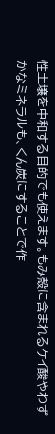性土壌を中和する目的でも使えます。もみ殻に含まれるケイ酸やわずかなミネラルも、くん炭にすることで作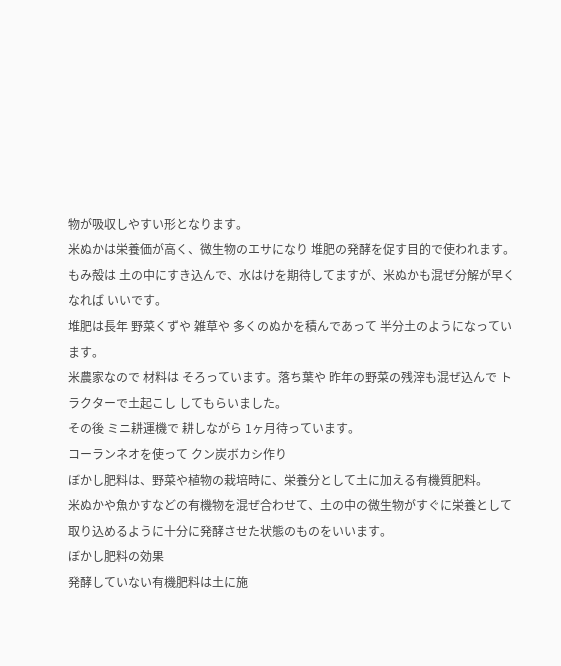物が吸収しやすい形となります。
米ぬかは栄養価が高く、微生物のエサになり 堆肥の発酵を促す目的で使われます。
もみ殻は 土の中にすき込んで、水はけを期待してますが、米ぬかも混ぜ分解が早くなれば いいです。
堆肥は長年 野菜くずや 雑草や 多くのぬかを積んであって 半分土のようになっています。
米農家なので 材料は そろっています。落ち葉や 昨年の野菜の残滓も混ぜ込んで トラクターで土起こし してもらいました。
その後 ミニ耕運機で 耕しながら 1ヶ月待っています。
コーランネオを使って クン炭ボカシ作り
ぼかし肥料は、野菜や植物の栽培時に、栄養分として土に加える有機質肥料。
米ぬかや魚かすなどの有機物を混ぜ合わせて、土の中の微生物がすぐに栄養として取り込めるように十分に発酵させた状態のものをいいます。
ぼかし肥料の効果
発酵していない有機肥料は土に施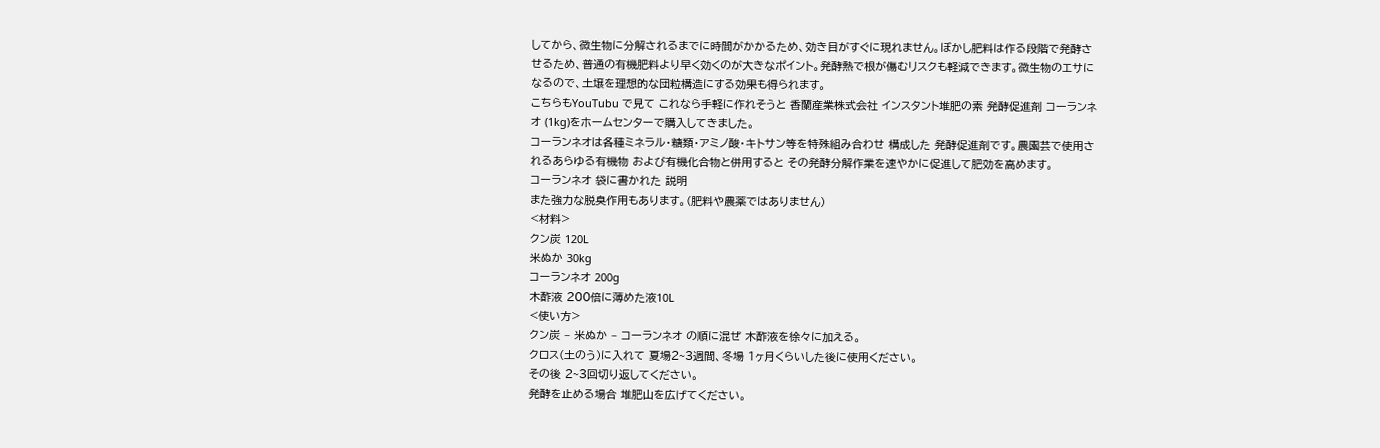してから、微生物に分解されるまでに時間がかかるため、効き目がすぐに現れません。ぼかし肥料は作る段階で発酵させるため、普通の有機肥料より早く効くのが大きなポイント。発酵熱で根が傷むリスクも軽減できます。微生物のエサになるので、土壌を理想的な団粒構造にする効果も得られます。
こちらもYouTubu で見て これなら手軽に作れそうと 香蘭産業株式会社 インスタント堆肥の素 発酵促進剤 コーランネオ (1kg)をホームセンターで購入してきました。
コーランネオは各種ミネラル・糖類・アミノ酸・キトサン等を特殊組み合わせ 構成した 発酵促進剤です。農園芸で使用されるあらゆる有機物 および有機化合物と併用すると その発酵分解作業を速やかに促進して肥効を高めます。
コーランネオ 袋に書かれた 説明
また強力な脱臭作用もあります。(肥料や農薬ではありません)
<材料>
クン炭 120L
米ぬか 30kg
コーランネオ 200g
木酢液 200倍に薄めた液10L
<使い方>
クン炭 – 米ぬか – コーランネオ の順に混ぜ 木酢液を徐々に加える。
クロス(土のう)に入れて 夏場2~3週間、冬場 1ヶ月くらいした後に使用ください。
その後 2~3回切り返してください。
発酵を止める場合 堆肥山を広げてください。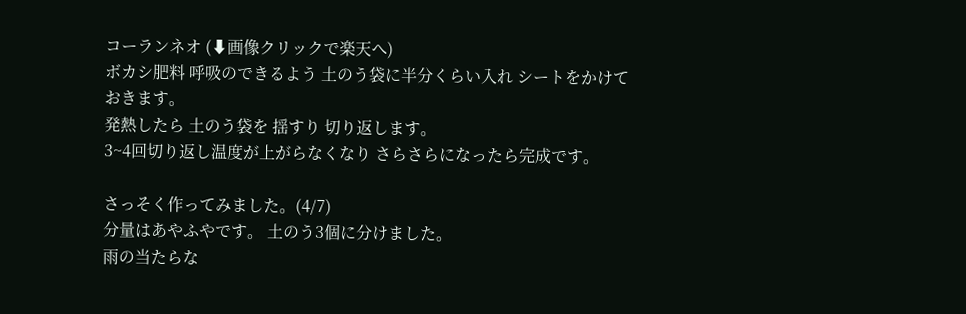コーランネオ (⬇画像クリックで楽天へ)
ボカシ肥料 呼吸のできるよう 土のう袋に半分くらい入れ シートをかけておきます。
発熱したら 土のう袋を 揺すり 切り返します。
3~4回切り返し温度が上がらなくなり さらさらになったら完成です。

さっそく作ってみました。(4/7)
分量はあやふやです。 土のう3個に分けました。
雨の当たらな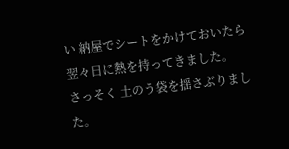い 納屋でシートをかけておいたら 翌々日に熱を持ってきました。
さっそく 土のう袋を揺さぶりました。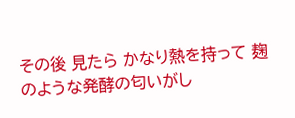その後 見たら かなり熱を持って 麹のような発酵の匂いがし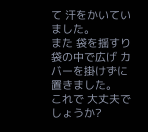て 汗をかいていました。
また 袋を揺すり 袋の中で広げ カバーを掛けずに置きました。
これで 大丈夫でしょうか?